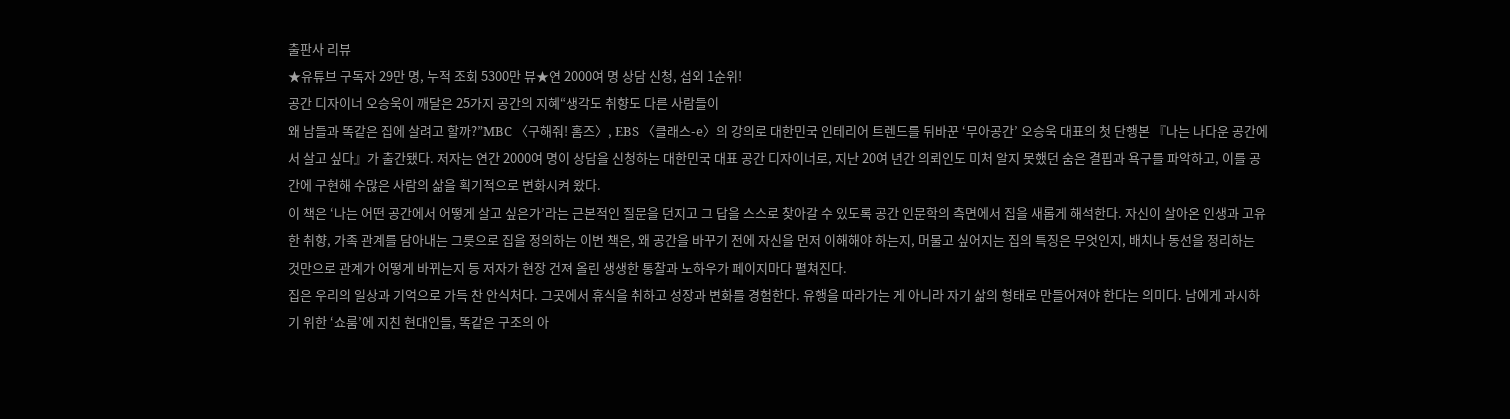출판사 리뷰
★유튜브 구독자 29만 명, 누적 조회 5300만 뷰★연 2000여 명 상담 신청, 섭외 1순위!
공간 디자이너 오승욱이 깨달은 25가지 공간의 지혜“생각도 취향도 다른 사람들이
왜 남들과 똑같은 집에 살려고 할까?”MBC 〈구해줘! 홈즈〉, EBS 〈클래스-e〉의 강의로 대한민국 인테리어 트렌드를 뒤바꾼 ‘무아공간’ 오승욱 대표의 첫 단행본 『나는 나다운 공간에서 살고 싶다』가 출간됐다. 저자는 연간 2000여 명이 상담을 신청하는 대한민국 대표 공간 디자이너로, 지난 20여 년간 의뢰인도 미처 알지 못했던 숨은 결핍과 욕구를 파악하고, 이를 공간에 구현해 수많은 사람의 삶을 획기적으로 변화시켜 왔다.
이 책은 ‘나는 어떤 공간에서 어떻게 살고 싶은가’라는 근본적인 질문을 던지고 그 답을 스스로 찾아갈 수 있도록 공간 인문학의 측면에서 집을 새롭게 해석한다. 자신이 살아온 인생과 고유한 취향, 가족 관계를 담아내는 그릇으로 집을 정의하는 이번 책은, 왜 공간을 바꾸기 전에 자신을 먼저 이해해야 하는지, 머물고 싶어지는 집의 특징은 무엇인지, 배치나 동선을 정리하는 것만으로 관계가 어떻게 바뀌는지 등 저자가 현장 건져 올린 생생한 통찰과 노하우가 페이지마다 펼쳐진다.
집은 우리의 일상과 기억으로 가득 찬 안식처다. 그곳에서 휴식을 취하고 성장과 변화를 경험한다. 유행을 따라가는 게 아니라 자기 삶의 형태로 만들어져야 한다는 의미다. 남에게 과시하기 위한 ‘쇼룸’에 지친 현대인들, 똑같은 구조의 아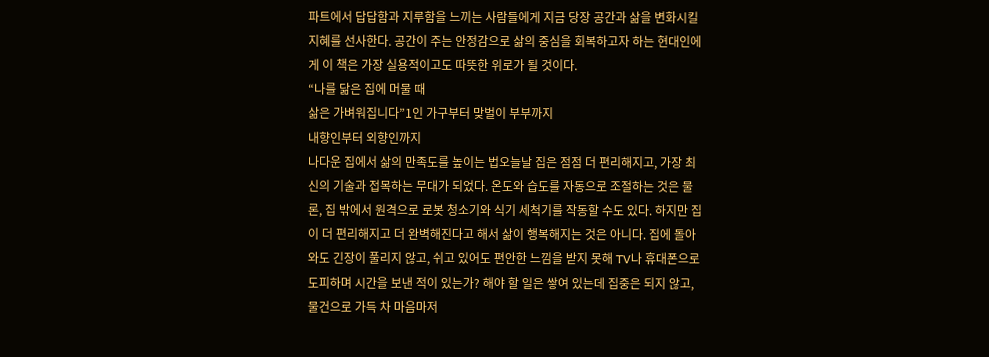파트에서 답답함과 지루함을 느끼는 사람들에게 지금 당장 공간과 삶을 변화시킬 지혜를 선사한다. 공간이 주는 안정감으로 삶의 중심을 회복하고자 하는 현대인에게 이 책은 가장 실용적이고도 따뜻한 위로가 될 것이다.
“나를 닮은 집에 머물 때
삶은 가벼워집니다”1인 가구부터 맞벌이 부부까지
내향인부터 외향인까지
나다운 집에서 삶의 만족도를 높이는 법오늘날 집은 점점 더 편리해지고, 가장 최신의 기술과 접목하는 무대가 되었다. 온도와 습도를 자동으로 조절하는 것은 물론, 집 밖에서 원격으로 로봇 청소기와 식기 세척기를 작동할 수도 있다. 하지만 집이 더 편리해지고 더 완벽해진다고 해서 삶이 행복해지는 것은 아니다. 집에 돌아와도 긴장이 풀리지 않고, 쉬고 있어도 편안한 느낌을 받지 못해 TV나 휴대폰으로 도피하며 시간을 보낸 적이 있는가? 해야 할 일은 쌓여 있는데 집중은 되지 않고, 물건으로 가득 차 마음마저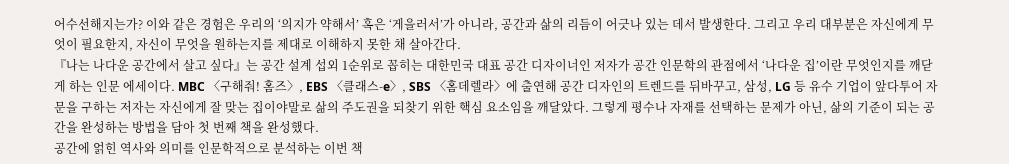어수선해지는가? 이와 같은 경험은 우리의 ‘의지가 약해서’ 혹은 ‘게을러서’가 아니라, 공간과 삶의 리듬이 어긋나 있는 데서 발생한다. 그리고 우리 대부분은 자신에게 무엇이 필요한지, 자신이 무엇을 원하는지를 제대로 이해하지 못한 채 살아간다.
『나는 나다운 공간에서 살고 싶다』는 공간 설계 섭외 1순위로 꼽히는 대한민국 대표 공간 디자이너인 저자가 공간 인문학의 관점에서 ‘나다운 집’이란 무엇인지를 깨닫게 하는 인문 에세이다. MBC 〈구해줘! 홈즈〉, EBS 〈클래스-e〉, SBS 〈홈데렐라〉에 출연해 공간 디자인의 트렌드를 뒤바꾸고, 삼성, LG 등 유수 기업이 앞다투어 자문을 구하는 저자는 자신에게 잘 맞는 집이야말로 삶의 주도권을 되찾기 위한 핵심 요소임을 깨달았다. 그렇게 평수나 자재를 선택하는 문제가 아닌, 삶의 기준이 되는 공간을 완성하는 방법을 담아 첫 번째 책을 완성했다.
공간에 얽힌 역사와 의미를 인문학적으로 분석하는 이번 책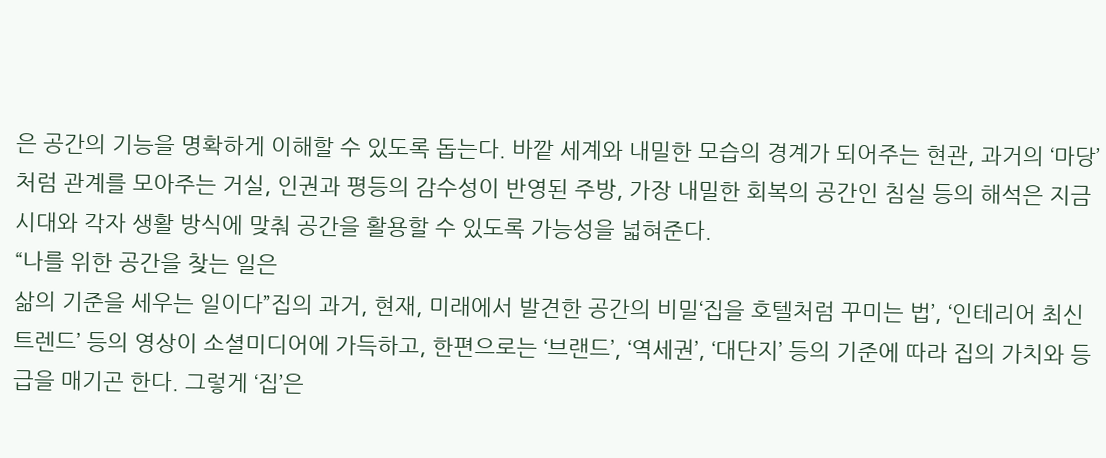은 공간의 기능을 명확하게 이해할 수 있도록 돕는다. 바깥 세계와 내밀한 모습의 경계가 되어주는 현관, 과거의 ‘마당’처럼 관계를 모아주는 거실, 인권과 평등의 감수성이 반영된 주방, 가장 내밀한 회복의 공간인 침실 등의 해석은 지금 시대와 각자 생활 방식에 맞춰 공간을 활용할 수 있도록 가능성을 넓혀준다.
“나를 위한 공간을 찾는 일은
삶의 기준을 세우는 일이다”집의 과거, 현재, 미래에서 발견한 공간의 비밀‘집을 호텔처럼 꾸미는 법’, ‘인테리어 최신 트렌드’ 등의 영상이 소셜미디어에 가득하고, 한편으로는 ‘브랜드’, ‘역세권’, ‘대단지’ 등의 기준에 따라 집의 가치와 등급을 매기곤 한다. 그렇게 ‘집’은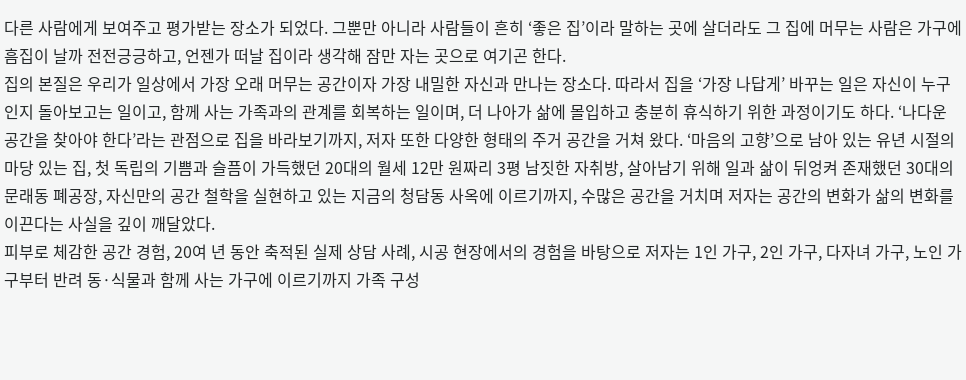다른 사람에게 보여주고 평가받는 장소가 되었다. 그뿐만 아니라 사람들이 흔히 ‘좋은 집’이라 말하는 곳에 살더라도 그 집에 머무는 사람은 가구에 흠집이 날까 전전긍긍하고, 언젠가 떠날 집이라 생각해 잠만 자는 곳으로 여기곤 한다.
집의 본질은 우리가 일상에서 가장 오래 머무는 공간이자 가장 내밀한 자신과 만나는 장소다. 따라서 집을 ‘가장 나답게’ 바꾸는 일은 자신이 누구인지 돌아보고는 일이고, 함께 사는 가족과의 관계를 회복하는 일이며, 더 나아가 삶에 몰입하고 충분히 휴식하기 위한 과정이기도 하다. ‘나다운 공간을 찾아야 한다’라는 관점으로 집을 바라보기까지, 저자 또한 다양한 형태의 주거 공간을 거쳐 왔다. ‘마음의 고향’으로 남아 있는 유년 시절의 마당 있는 집, 첫 독립의 기쁨과 슬픔이 가득했던 20대의 월세 12만 원짜리 3평 남짓한 자취방, 살아남기 위해 일과 삶이 뒤엉켜 존재했던 30대의 문래동 폐공장, 자신만의 공간 철학을 실현하고 있는 지금의 청담동 사옥에 이르기까지, 수많은 공간을 거치며 저자는 공간의 변화가 삶의 변화를 이끈다는 사실을 깊이 깨달았다.
피부로 체감한 공간 경험, 20여 년 동안 축적된 실제 상담 사례, 시공 현장에서의 경험을 바탕으로 저자는 1인 가구, 2인 가구, 다자녀 가구, 노인 가구부터 반려 동·식물과 함께 사는 가구에 이르기까지 가족 구성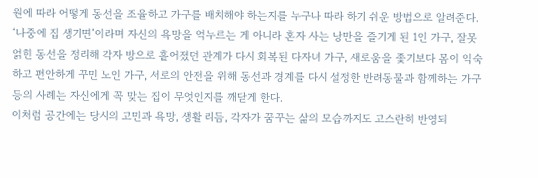원에 따라 어떻게 동선을 조율하고 가구를 배치해야 하는지를 누구나 따라 하기 쉬운 방법으로 알려준다. ‘나중에 집 생기면’이라며 자신의 욕망을 억누르는 게 아니라 혼자 사는 낭만을 즐기게 된 1인 가구, 잘못 얽힌 동선을 정리해 각자 방으로 흩어졌던 관계가 다시 회복된 다자녀 가구, 새로움을 좇기보다 몸이 익숙하고 편안하게 꾸민 노인 가구, 서로의 안전을 위해 동선과 경계를 다시 설정한 반려동물과 함께하는 가구 등의 사례는 자신에게 꼭 맞는 집이 무엇인지를 깨닫게 한다.
이처럼 공간에는 당시의 고민과 욕망, 생활 리듬, 각자가 꿈꾸는 삶의 모습까지도 고스란히 반영되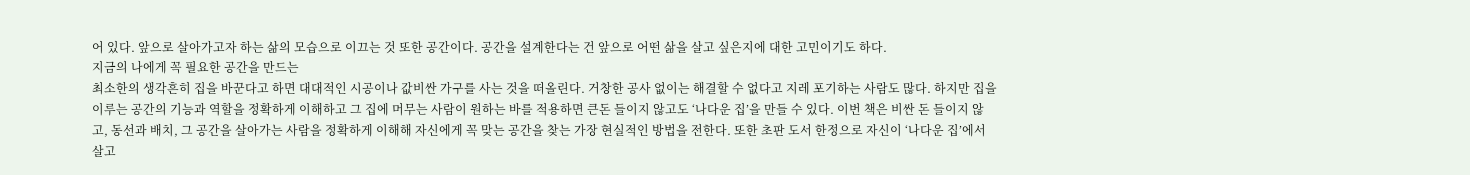어 있다. 앞으로 살아가고자 하는 삶의 모습으로 이끄는 것 또한 공간이다. 공간을 설계한다는 건 앞으로 어떤 삶을 살고 싶은지에 대한 고민이기도 하다.
지금의 나에게 꼭 필요한 공간을 만드는
최소한의 생각흔히 집을 바꾼다고 하면 대대적인 시공이나 값비싼 가구를 사는 것을 떠올린다. 거창한 공사 없이는 해결할 수 없다고 지레 포기하는 사람도 많다. 하지만 집을 이루는 공간의 기능과 역할을 정확하게 이해하고 그 집에 머무는 사람이 원하는 바를 적용하면 큰돈 들이지 않고도 ‘나다운 집’을 만들 수 있다. 이번 책은 비싼 돈 들이지 않고, 동선과 배치, 그 공간을 살아가는 사람을 정확하게 이해해 자신에게 꼭 맞는 공간을 찾는 가장 현실적인 방법을 전한다. 또한 초판 도서 한정으로 자신이 ‘나다운 집’에서 살고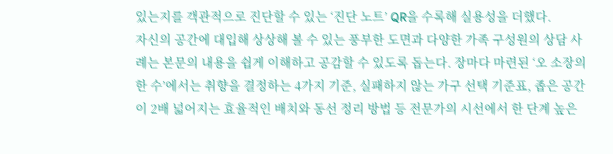있는지를 객관적으로 진단할 수 있는 ‘진단 노트’ QR을 수록해 실용성을 더했다.
자신의 공간에 대입해 상상해 볼 수 있는 풍부한 도면과 다양한 가족 구성원의 상담 사례는 본문의 내용을 쉽게 이해하고 공감할 수 있도록 돕는다. 장마다 마련된 ‘오 소장의 한 수’에서는 취향을 결정하는 4가지 기준, 실패하지 않는 가구 선택 기준표, 좁은 공간이 2배 넓어지는 효율적인 배치와 동선 정리 방법 등 전문가의 시선에서 한 단계 높은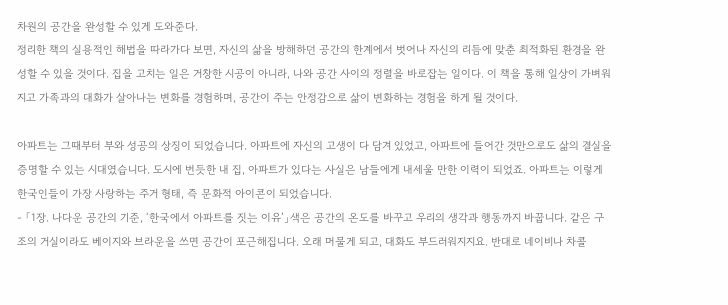차원의 공간을 완성할 수 있게 도와준다.
정리한 책의 실용적인 해법을 따라가다 보면, 자신의 삶을 방해하던 공간의 한계에서 벗어나 자신의 리듬에 맞춘 최적화된 환경을 완성할 수 있을 것이다. 집을 고치는 일은 거창한 시공이 아니라, 나와 공간 사이의 정렬을 바로잡는 일이다. 이 책을 통해 일상이 가벼워지고 가족과의 대화가 살아나는 변화를 경험하며, 공간이 주는 안정감으로 삶이 변화하는 경험을 하게 될 것이다.

아파트는 그때부터 부와 성공의 상징이 되었습니다. 아파트에 자신의 고생이 다 담겨 있었고, 아파트에 들어간 것만으로도 삶의 결실을 증명할 수 있는 시대였습니다. 도시에 번듯한 내 집, 아파트가 있다는 사실은 남들에게 내세울 만한 이력이 되었죠. 아파트는 이렇게 한국인들이 가장 사랑하는 주거 형태, 즉 문화적 아이콘이 되었습니다.
- 「1장. 나다운 공간의 기준, ‘한국에서 아파트를 짓는 이유’」색은 공간의 온도를 바꾸고 우리의 생각과 행동까지 바꿉니다. 같은 구조의 거실이라도 베이지와 브라운을 쓰면 공간이 포근해집니다. 오래 머물게 되고, 대화도 부드러워지지요. 반대로 네이비나 차콜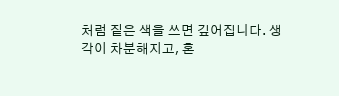처럼 짙은 색을 쓰면 깊어집니다. 생각이 차분해지고, 혼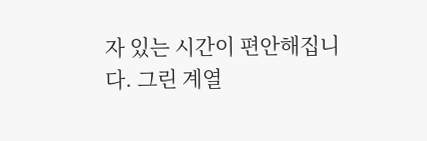자 있는 시간이 편안해집니다. 그린 계열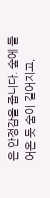은 안정감을 줍니다. 숲에 들어온 듯 숨이 길어지고,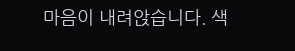마음이 내려앉습니다. 색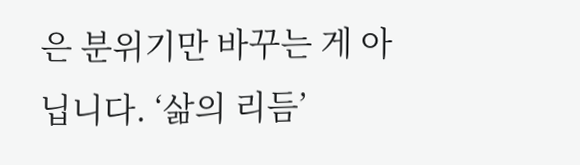은 분위기만 바꾸는 게 아닙니다. ‘삶의 리듬’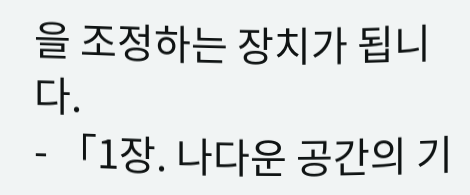을 조정하는 장치가 됩니다.
- 「1장. 나다운 공간의 기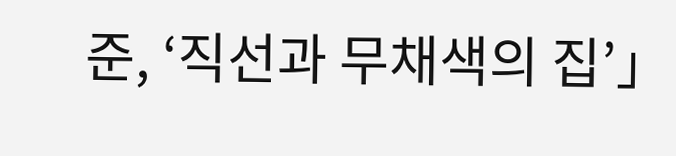준, ‘직선과 무채색의 집’」